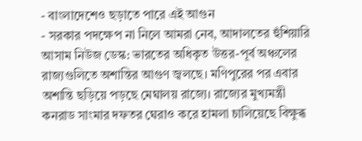- বাংলাদেশেও ছড়াতে পারে এই আগুন
- সরকার পদক্ষেপ না নিলে আমরা নেব, আদালতের হুঁশিয়ারি
আসাম নিউজ ডেস্ক: ভারতের অধিকৃত উত্তর-পূর্ব অঞ্চলের রাজ্যগুলিতে অশান্তির আগুণ জ্বলছে। মণিপুরের পর এবার অশান্তি ছড়িয়ে পড়ছে মেঘালয় রাজ্যে। রাজ্যের মুখ্যমন্ত্রী কনরাড সাংমার দফতর ঘেরাও করে হামলা চালিয়েছে বিক্ষুব্ধ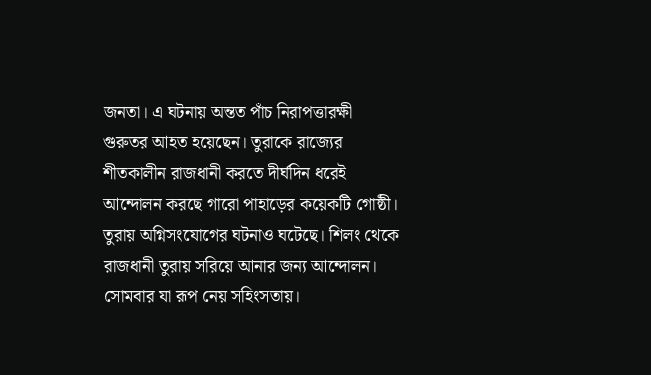জনতা। এ ঘটনায় অন্তত পাঁচ নিরাপত্তারক্ষী গুরুতর আহত হয়েছেন। তুরাকে রাজ্যের শীতকালীন রাজধানী করতে দীর্ঘদিন ধরেই আন্দোলন করছে গারো পাহাড়ের কয়েকটি গোষ্ঠী। তুরায় অগ্নিসংযোগের ঘটনাও ঘটেছে। শিলং থেকে রাজধানী তুরায় সরিয়ে আনার জন্য আন্দোলন। সোমবার যা রূপ নেয় সহিংসতায়।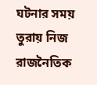ঘটনার সময় তুরায় নিজ রাজনৈতিক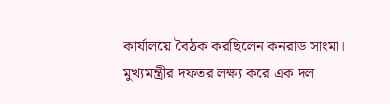কার্যালয়ে বৈঠক করছিলেন কনরাড সাংমা। মুখ্যমন্ত্রীর দফতর লক্ষ্য করে এক দল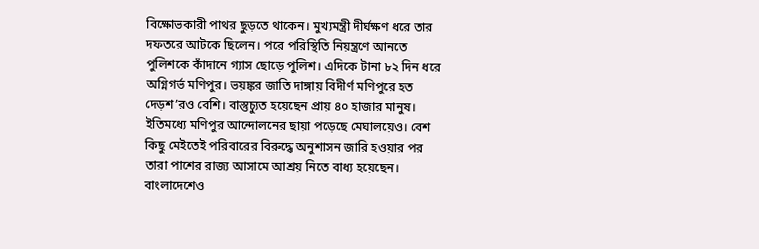বিক্ষোভকারী পাথর ছুড়তে থাকেন। মুখ্যমন্ত্রী দীর্ঘক্ষণ ধরে তার দফতরে আটকে ছিলেন। পরে পরিস্থিতি নিয়ন্ত্রণে আনতে পুলিশকে কাঁদানে গ্যাস ছোড়ে পুলিশ। এদিকে টানা ৮২ দিন ধরে অগ্নিগর্ভ মণিপুর। ভয়ঙ্কর জাতি দাঙ্গায় বিদীর্ণ মণিপুরে হত দেড়শ’রও বেশি। বাস্তুচ্যুত হয়েছেন প্রায় ৪০ হাজার মানুষ। ইতিমধ্যে মণিপুর আন্দোলনের ছায়া পড়েছে মেঘালয়েও। বেশ কিছু মেইতেই পরিবারের বিরুদ্ধে অনুশাসন জারি হওয়ার পর তারা পাশের রাজ্য আসামে আশ্রয় নিতে বাধ্য হয়েছেন।
বাংলাদেশেও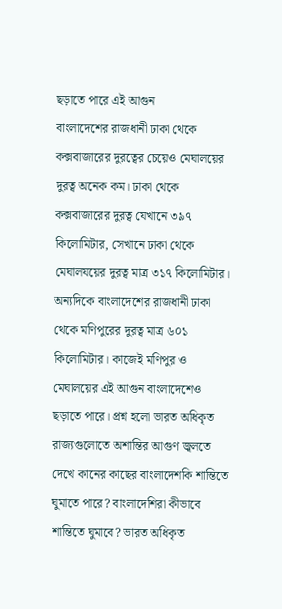ছড়াতে পারে এই আগুন
বাংলাদেশের রাজধানী ঢাকা থেকে কক্সবাজারের দুরত্বের চেয়েও মেঘালয়ের দুরত্ব অনেক কম। ঢাকা থেকে কক্সবাজারের দুরত্ব যেখানে ৩৯৭ কিলোমিটার, সেখানে ঢাকা থেকে মেঘালযয়ের দুরত্ব মাত্র ৩১৭ কিলোমিটার। অন্যদিকে বাংলাদেশের রাজধানী ঢাকা থেকে মণিপুরের দুরত্ব মাত্র ৬০১ কিলোমিটার। কাজেই মণিপুর ও মেঘালয়ের এই আগুন বাংলাদেশেও ছড়াতে পারে। প্রশ্ন হলো ভারত অধিকৃত রাজ্যগুলোতে অশান্তির আগুণ জ্বলতে দেখে কানের কাছের বাংলাদেশকি শান্তিতে ঘুমাতে পারে? বাংলাদেশিরা কীভাবে শান্তিতে ঘুমাবে? ভারত অধিকৃত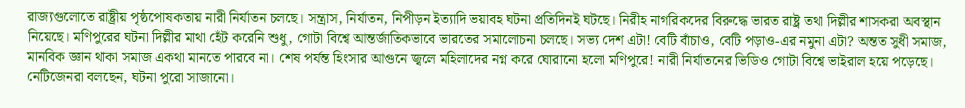রাজ্যগুলোতে রাষ্ট্রীয় পৃষ্ঠপোষকতায় নারী নির্যাতন চলছে। সন্ত্রাস, নির্যাতন, নিপীড়ন ইত্যাদি ভয়াবহ ঘটনা প্রতিদিনই ঘটছে। নিরীহ নাগরিকদের বিরুদ্ধে ভারত রাষ্ট্র তথা দিল্লীর শাসকরা অবস্থান নিয়েছে। মণিপুরের ঘটনা দিল্লীর মাথা হেঁট করেনি শুধু, গোটা বিশ্বে আন্তর্জাতিকভাবে ভারতের সমালোচনা চলছে। সভ্য দেশ এটা! বেটি বাঁচাও, বেটি পড়াও-এর নমুনা এটা? অন্তত সুধী সমাজ, মানবিক জ্ঞান থাকা সমাজ একথা মানতে পারবে না। শেষ পর্যন্ত হিংসার আগুনে জ্বলে মহিলাদের নগ্ন করে ঘোরানো হলো মণিপুরে! নারী নির্যাতনের ভিডিও গোটা বিশ্বে ভাইরাল হয়ে পড়েছে। নেটিজেনরা বলছেন, ঘটনা পুরো সাজানো।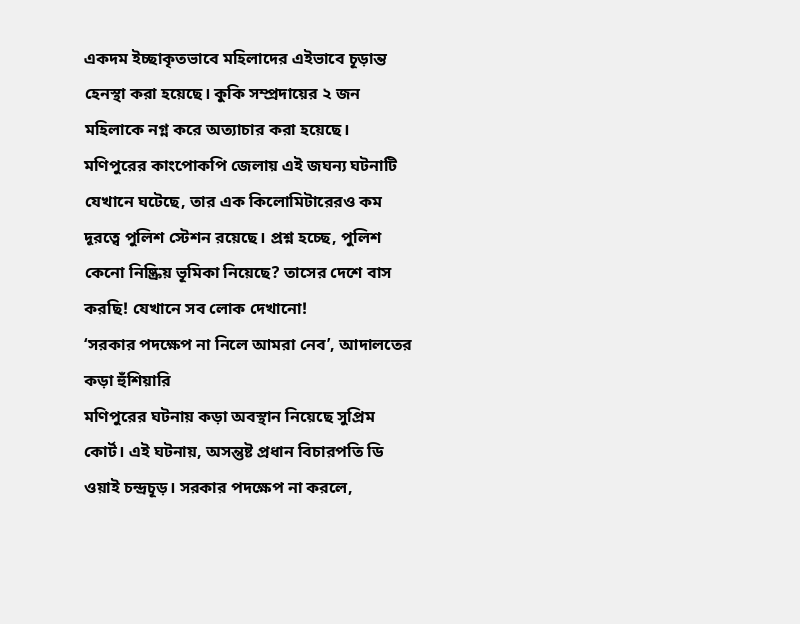একদম ইচ্ছাকৃতভাবে মহিলাদের এইভাবে চূড়ান্ত হেনস্থা করা হয়েছে। কুকি সম্প্রদায়ের ২ জন মহিলাকে নগ্ন করে অত্যাচার করা হয়েছে। মণিপুরের কাংপোকপি জেলায় এই জঘন্য ঘটনাটি যেখানে ঘটেছে, তার এক কিলোমিটারেরও কম দূরত্বে পুলিশ স্টেশন রয়েছে। প্রশ্ন হচ্ছে, পুলিশ কেনো নিষ্ক্রিয় ভূমিকা নিয়েছে? তাসের দেশে বাস করছি! যেখানে সব লোক দেখানো!
‘সরকার পদক্ষেপ না নিলে আমরা নেব’, আদালতের কড়া হুঁশিয়ারি
মণিপুরের ঘটনায় কড়া অবস্থান নিয়েছে সুপ্রিম কোর্ট। এই ঘটনায়, অসন্তুষ্ট প্রধান বিচারপতি ডি ওয়াই চন্দ্রচূড়। সরকার পদক্ষেপ না করলে,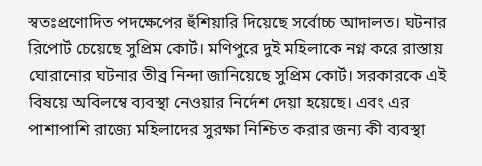স্বতঃপ্রণোদিত পদক্ষেপের হুঁশিয়ারি দিয়েছে সর্বোচ্চ আদালত। ঘটনার রিপোর্ট চেয়েছে সুপ্রিম কোর্ট। মণিপুরে দুই মহিলাকে নগ্ন করে রাস্তায় ঘোরানোর ঘটনার তীব্র নিন্দা জানিয়েছে সুপ্রিম কোর্ট। সরকারকে এই বিষয়ে অবিলম্বে ব্যবস্থা নেওয়ার নির্দেশ দেয়া হয়েছে। এবং এর পাশাপাশি রাজ্যে মহিলাদের সুরক্ষা নিশ্চিত করার জন্য কী ব্যবস্থা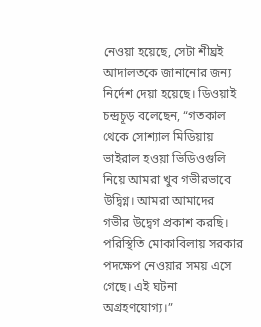নেওয়া হয়েছে, সেটা শীঘ্রই আদালতকে জানানোর জন্য নির্দেশ দেয়া হয়েছে। ডিওয়াই চন্দ্রচূড় বলেছেন, “গতকাল থেকে সোশ্যাল মিডিয়ায় ভাইরাল হওয়া ভিডিওগুলি নিয়ে আমরা খুব গভীরভাবে উদ্বিগ্ন। আমরা আমাদের গভীর উদ্বেগ প্রকাশ করছি। পরিস্থিতি মোকাবিলায় সরকার পদক্ষেপ নেওয়ার সময় এসে গেছে। এই ঘটনা অগ্রহণযোগ্য।”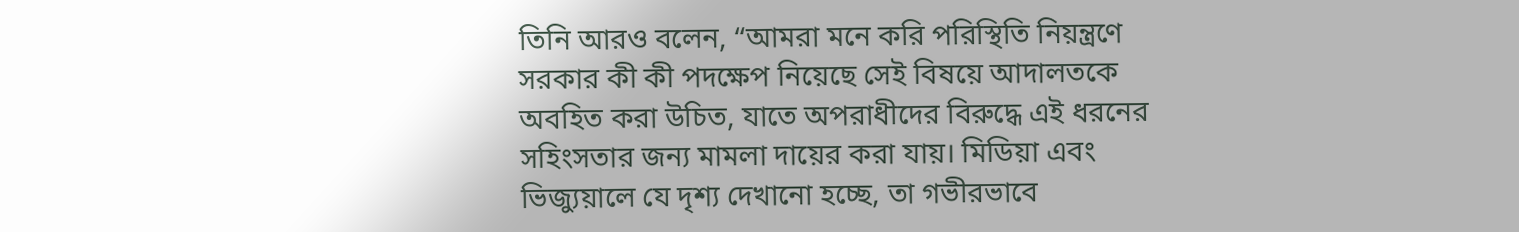তিনি আরও বলেন, “আমরা মনে করি পরিস্থিতি নিয়ন্ত্রণে সরকার কী কী পদক্ষেপ নিয়েছে সেই বিষয়ে আদালতকে অবহিত করা উচিত, যাতে অপরাধীদের বিরুদ্ধে এই ধরনের সহিংসতার জন্য মামলা দায়ের করা যায়। মিডিয়া এবং ভিজ্যুয়ালে যে দৃশ্য দেখানো হচ্ছে, তা গভীরভাবে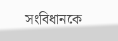সংবিধানকে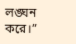লঙ্ঘন করে।”